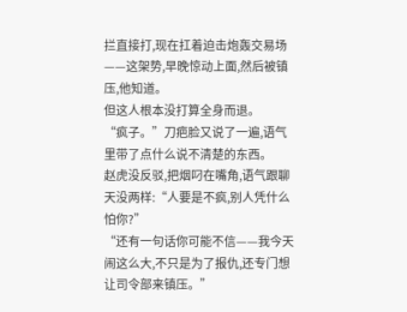拦直接打,现在扛着迫击炮轰交易场——这架势,早晚惊动上面,然后被镇压,他知道。
但这人根本没打算全身而退。
“疯子。”刀疤脸又说了一遍,语气里带了点什么说不清楚的东西。
赵虎没反驳,把烟叼在嘴角,语气跟聊天没两样:“人要是不疯,别人凭什么怕你?”
“还有一句话你可能不信——我今天闹这么大,不只是为了报仇,还专门想让司令部来镇压。”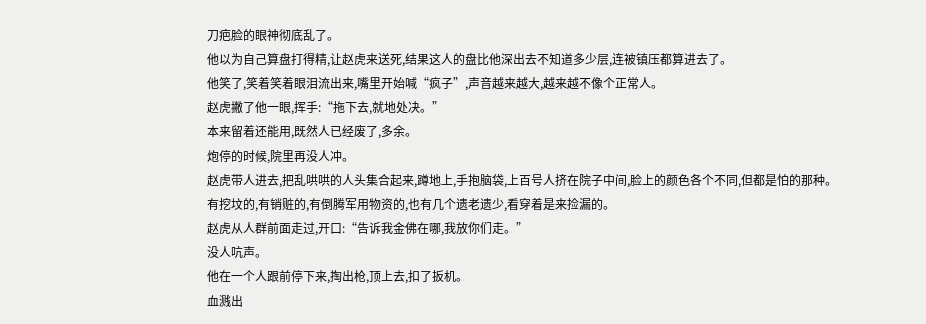刀疤脸的眼神彻底乱了。
他以为自己算盘打得精,让赵虎来送死,结果这人的盘比他深出去不知道多少层,连被镇压都算进去了。
他笑了,笑着笑着眼泪流出来,嘴里开始喊“疯子”,声音越来越大,越来越不像个正常人。
赵虎撇了他一眼,挥手:“拖下去,就地处决。”
本来留着还能用,既然人已经废了,多余。
炮停的时候,院里再没人冲。
赵虎带人进去,把乱哄哄的人头集合起来,蹲地上,手抱脑袋,上百号人挤在院子中间,脸上的颜色各个不同,但都是怕的那种。
有挖坟的,有销赃的,有倒腾军用物资的,也有几个遗老遗少,看穿着是来捡漏的。
赵虎从人群前面走过,开口:“告诉我金佛在哪,我放你们走。”
没人吭声。
他在一个人跟前停下来,掏出枪,顶上去,扣了扳机。
血溅出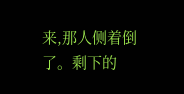来,那人侧着倒了。剩下的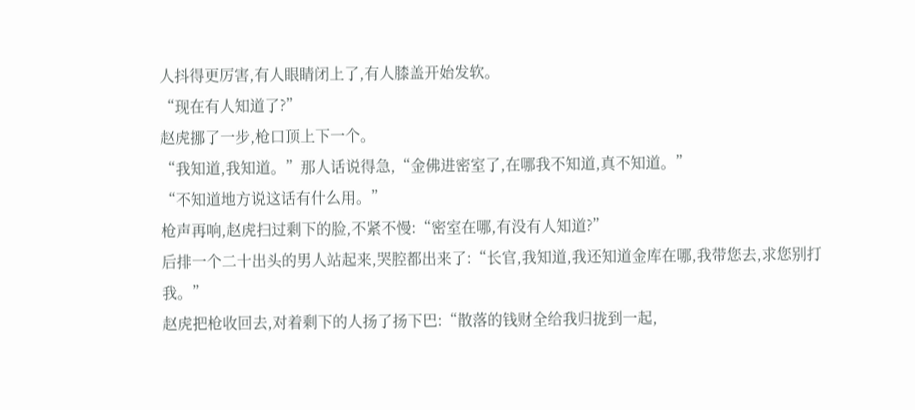人抖得更厉害,有人眼睛闭上了,有人膝盖开始发软。
“现在有人知道了?”
赵虎挪了一步,枪口顶上下一个。
“我知道,我知道。”那人话说得急,“金佛进密室了,在哪我不知道,真不知道。”
“不知道地方说这话有什么用。”
枪声再响,赵虎扫过剩下的脸,不紧不慢:“密室在哪,有没有人知道?”
后排一个二十出头的男人站起来,哭腔都出来了:“长官,我知道,我还知道金库在哪,我带您去,求您别打我。”
赵虎把枪收回去,对着剩下的人扬了扬下巴:“散落的钱财全给我归拢到一起,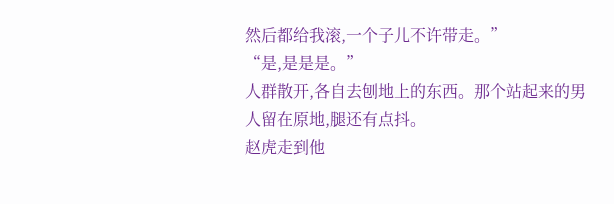然后都给我滚,一个子儿不许带走。”
“是,是是是。”
人群散开,各自去刨地上的东西。那个站起来的男人留在原地,腿还有点抖。
赵虎走到他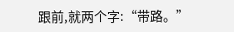跟前,就两个字:“带路。”